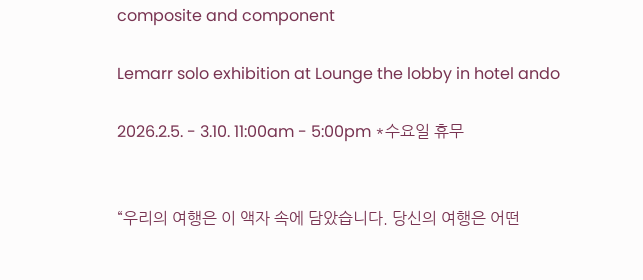composite and component

Lemarr solo exhibition at Lounge the lobby in hotel ando

2026.2.5. - 3.10. 11:00am - 5:00pm *수요일 휴무


“우리의 여행은 이 액자 속에 담았습니다. 당신의 여행은 어떤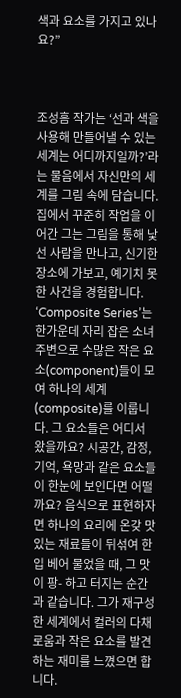색과 요소를 가지고 있나요?”



조성흠 작가는 ‘선과 색을 사용해 만들어낼 수 있는 세계는 어디까지일까?’라는 물음에서 자신만의 세계를 그림 속에 담습니다. 집에서 꾸준히 작업을 이어간 그는 그림을 통해 낯선 사람을 만나고, 신기한 장소에 가보고, 예기치 못한 사건을 경험합니다. ‘Composite Series’는 한가운데 자리 잡은 소녀 주변으로 수많은 작은 요소(component)들이 모여 하나의 세계(composite)를 이룹니다. 그 요소들은 어디서 왔을까요? 시공간, 감정, 기억, 욕망과 같은 요소들이 한눈에 보인다면 어떨까요? 음식으로 표현하자면 하나의 요리에 온갖 맛있는 재료들이 뒤섞여 한입 베어 물었을 때, 그 맛이 팡- 하고 터지는 순간과 같습니다. 그가 재구성한 세계에서 컬러의 다채로움과 작은 요소를 발견하는 재미를 느꼈으면 합니다.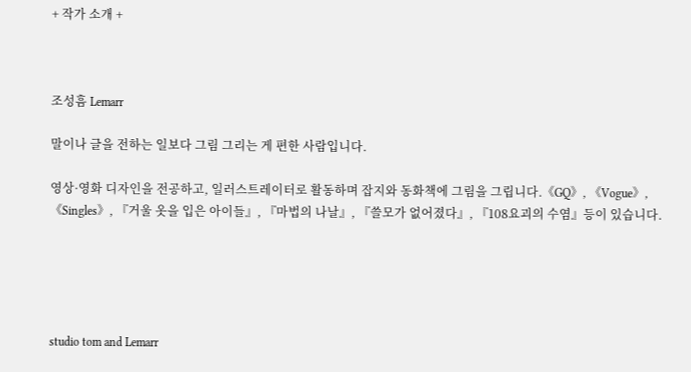+ 작가 소개 +



조성흠 Lemarr

말이나 글을 전하는 일보다 그림 그리는 게 편한 사람입니다.

영상·영화 디자인을 전공하고, 일러스트레이터로 활동하며 잡지와 동화책에 그림을 그립니다.《GQ》, 《Vogue》, 《Singles》, 『거울 옷을 입은 아이들』, 『마법의 나날』, 『쓸모가 없어졌다』, 『108요괴의 수염』등이 있습니다.





studio tom and Lemarr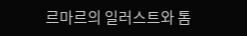르마르의 일러스트와 톰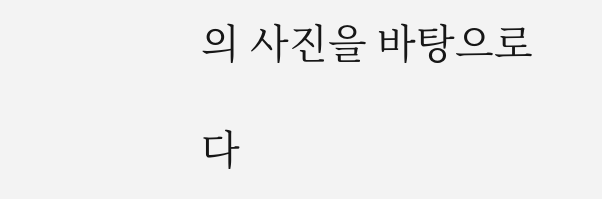의 사진을 바탕으로

다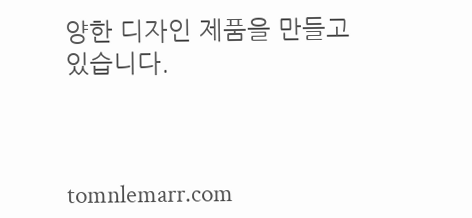양한 디자인 제품을 만들고 있습니다.



tomnlemarr.com